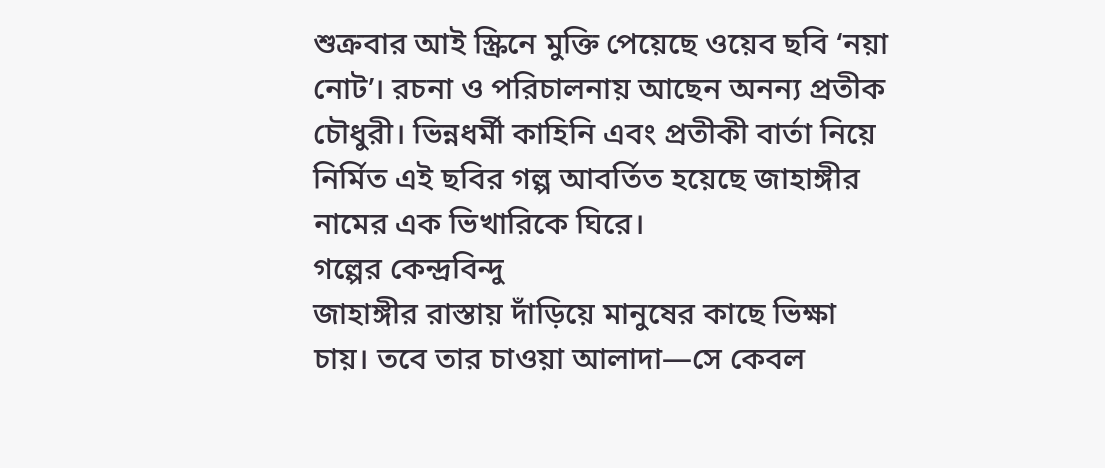শুক্রবার আই স্ক্রিনে মুক্তি পেয়েছে ওয়েব ছবি ‘নয়া নোট’। রচনা ও পরিচালনায় আছেন অনন্য প্রতীক চৌধুরী। ভিন্নধর্মী কাহিনি এবং প্রতীকী বার্তা নিয়ে নির্মিত এই ছবির গল্প আবর্তিত হয়েছে জাহাঙ্গীর নামের এক ভিখারিকে ঘিরে।
গল্পের কেন্দ্রবিন্দু
জাহাঙ্গীর রাস্তায় দাঁড়িয়ে মানুষের কাছে ভিক্ষা চায়। তবে তার চাওয়া আলাদা—সে কেবল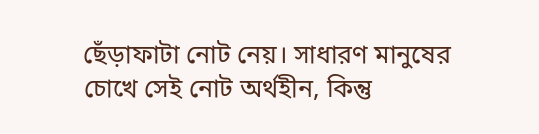ছেঁড়াফাটা নোট নেয়। সাধারণ মানুষের চোখে সেই নোট অর্থহীন, কিন্তু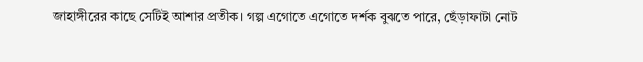জাহাঙ্গীরের কাছে সেটিই আশার প্রতীক। গল্প এগোতে এগোতে দর্শক বুঝতে পারে, ছেঁড়াফাটা নোট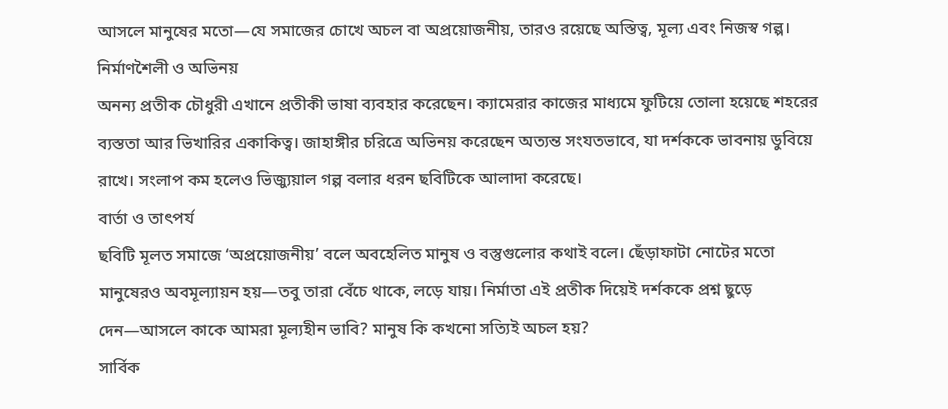আসলে মানুষের মতো—যে সমাজের চোখে অচল বা অপ্রয়োজনীয়, তারও রয়েছে অস্তিত্ব, মূল্য এবং নিজস্ব গল্প।
নির্মাণশৈলী ও অভিনয়
অনন্য প্রতীক চৌধুরী এখানে প্রতীকী ভাষা ব্যবহার করেছেন। ক্যামেরার কাজের মাধ্যমে ফুটিয়ে তোলা হয়েছে শহরের ব্যস্ততা আর ভিখারির একাকিত্ব। জাহাঙ্গীর চরিত্রে অভিনয় করেছেন অত্যন্ত সংযতভাবে, যা দর্শককে ভাবনায় ডুবিয়ে রাখে। সংলাপ কম হলেও ভিজ্যুয়াল গল্প বলার ধরন ছবিটিকে আলাদা করেছে।
বার্তা ও তাৎপর্য
ছবিটি মূলত সমাজে ‘অপ্রয়োজনীয়’ বলে অবহেলিত মানুষ ও বস্তুগুলোর কথাই বলে। ছেঁড়াফাটা নোটের মতো মানুষেরও অবমূল্যায়ন হয়—তবু তারা বেঁচে থাকে, লড়ে যায়। নির্মাতা এই প্রতীক দিয়েই দর্শককে প্রশ্ন ছুড়ে দেন—আসলে কাকে আমরা মূল্যহীন ভাবি? মানুষ কি কখনো সত্যিই অচল হয়?
সার্বিক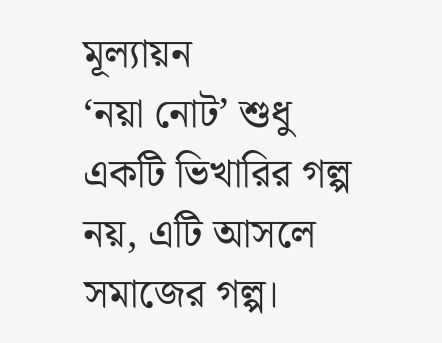মূল্যায়ন
‘নয়া নোট’ শুধু একটি ভিখারির গল্প নয়, এটি আসলে সমাজের গল্প।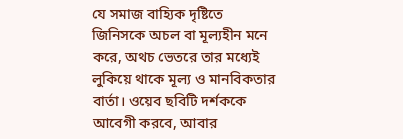যে সমাজ বাহ্যিক দৃষ্টিতে জিনিসকে অচল বা মূল্যহীন মনে করে, অথচ ভেতরে তার মধ্যেই লুকিয়ে থাকে মূল্য ও মানবিকতার বার্তা। ওয়েব ছবিটি দর্শককে আবেগী করবে, আবার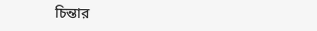চিন্তার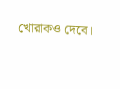খোরাকও দেবে।